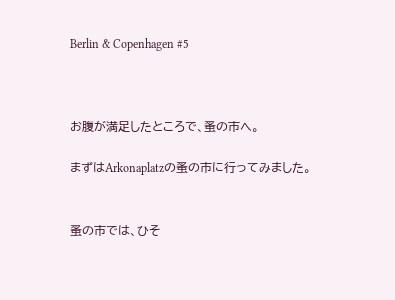Berlin & Copenhagen #5



お腹が満足したところで、蚤の市へ。

まずはArkonaplatzの蚤の市に行ってみました。


蚤の市では、ひそ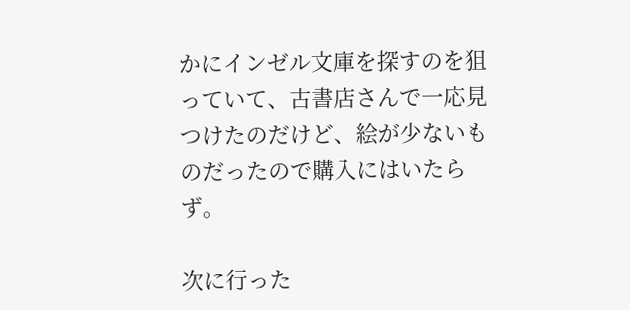かにインゼル文庫を探すのを狙っていて、古書店さんで一応見つけたのだけど、絵が少ないものだったので購入にはいたらず。

次に行った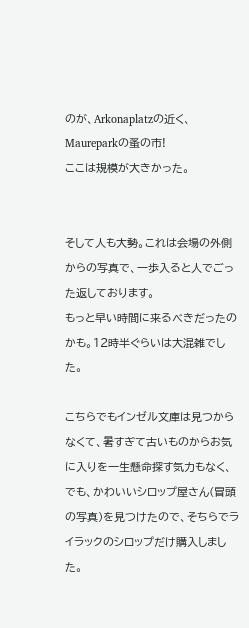のが、Arkonaplatzの近く、Maureparkの蚤の市!
ここは規模が大きかった。


そして人も大勢。これは会場の外側からの写真で、一歩入ると人でごった返しております。
もっと早い時間に来るべきだったのかも。12時半ぐらいは大混雑でした。

こちらでもインゼル文庫は見つからなくて、暑すぎて古いものからお気に入りを一生懸命探す気力もなく、でも、かわいいシロップ屋さん(冒頭の写真)を見つけたので、そちらでライラックのシロップだけ購入しました。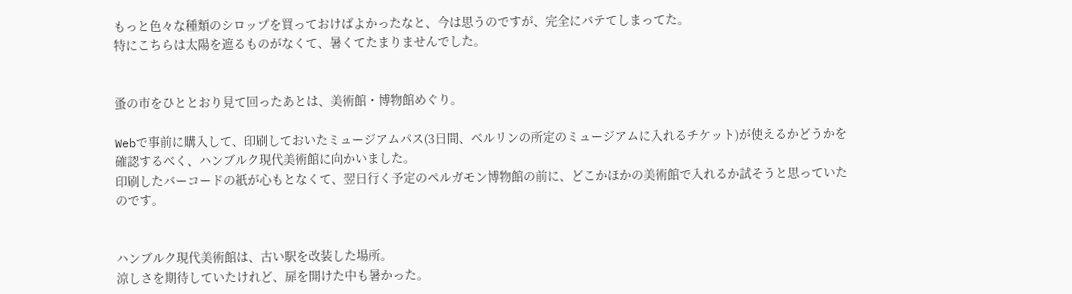もっと色々な種類のシロップを買っておけばよかったなと、今は思うのですが、完全にバテてしまってた。
特にこちらは太陽を遮るものがなくて、暑くてたまりませんでした。


蚤の市をひととおり見て回ったあとは、美術館・博物館めぐり。

Webで事前に購入して、印刷しておいたミュージアムパス(3日間、ベルリンの所定のミュージアムに入れるチケット)が使えるかどうかを確認するべく、ハンブルク現代美術館に向かいました。
印刷したバーコードの紙が心もとなくて、翌日行く予定のペルガモン博物館の前に、どこかほかの美術館で入れるか試そうと思っていたのです。


ハンブルク現代美術館は、古い駅を改装した場所。
涼しさを期待していたけれど、扉を開けた中も暑かった。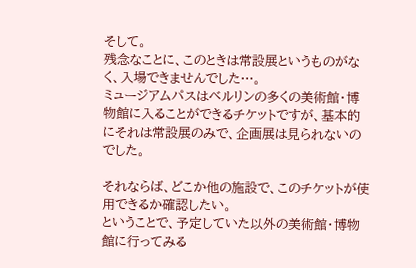そして。
残念なことに、このときは常設展というものがなく、入場できませんでした…。
ミュージアムパスはベルリンの多くの美術館・博物館に入ることができるチケットですが、基本的にそれは常設展のみで、企画展は見られないのでした。

それならば、どこか他の施設で、このチケットが使用できるか確認したい。
ということで、予定していた以外の美術館・博物館に行ってみる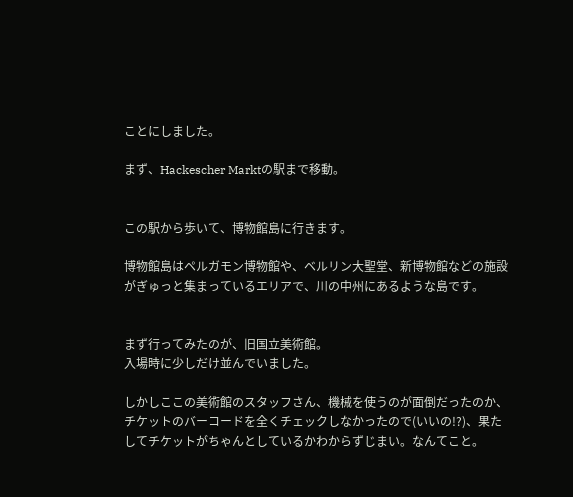ことにしました。

まず、Hackescher Marktの駅まで移動。


この駅から歩いて、博物館島に行きます。

博物館島はペルガモン博物館や、ベルリン大聖堂、新博物館などの施設がぎゅっと集まっているエリアで、川の中州にあるような島です。


まず行ってみたのが、旧国立美術館。
入場時に少しだけ並んでいました。

しかしここの美術館のスタッフさん、機械を使うのが面倒だったのか、チケットのバーコードを全くチェックしなかったので(いいの!?)、果たしてチケットがちゃんとしているかわからずじまい。なんてこと。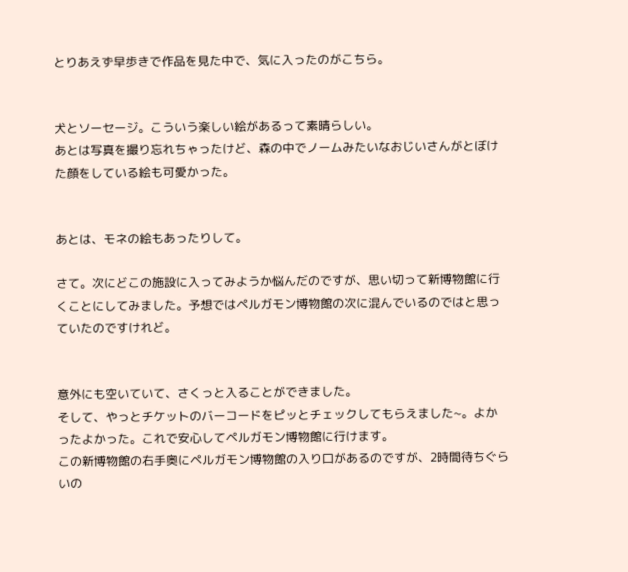とりあえず早歩きで作品を見た中で、気に入ったのがこちら。


犬とソーセージ。こういう楽しい絵があるって素晴らしい。
あとは写真を撮り忘れちゃったけど、森の中でノームみたいなおじいさんがとぼけた顔をしている絵も可愛かった。


あとは、モネの絵もあったりして。

さて。次にどこの施設に入ってみようか悩んだのですが、思い切って新博物館に行くことにしてみました。予想ではペルガモン博物館の次に混んでいるのではと思っていたのですけれど。


意外にも空いていて、さくっと入ることができました。
そして、やっとチケットのバーコードをピッとチェックしてもらえました~。よかったよかった。これで安心してペルガモン博物館に行けます。
この新博物館の右手奥にペルガモン博物館の入り口があるのですが、2時間待ちぐらいの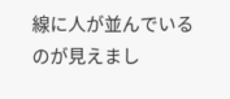線に人が並んでいるのが見えまし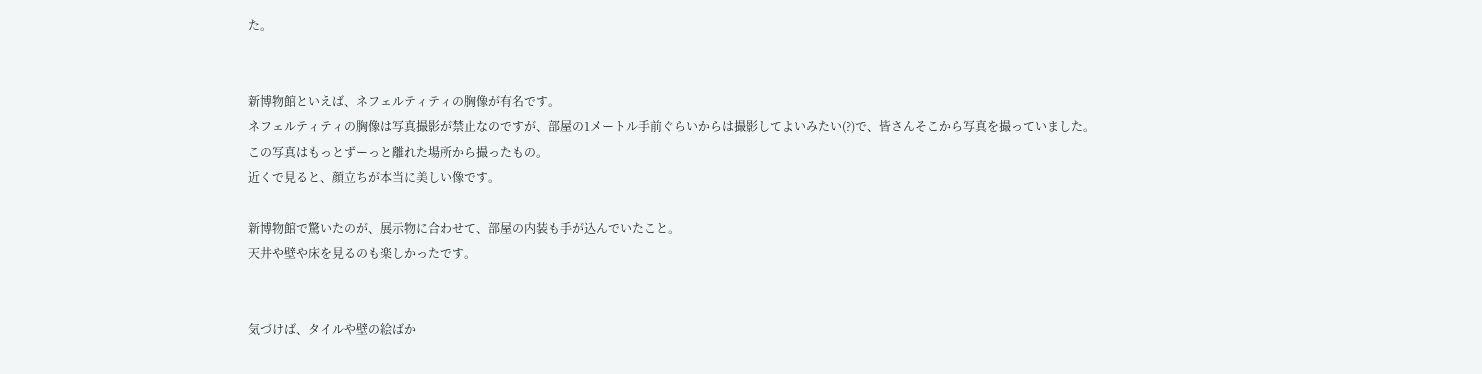た。


新博物館といえば、ネフェルティティの胸像が有名です。
ネフェルティティの胸像は写真撮影が禁止なのですが、部屋の1メートル手前ぐらいからは撮影してよいみたい(?)で、皆さんそこから写真を撮っていました。
この写真はもっとずーっと離れた場所から撮ったもの。
近くで見ると、顔立ちが本当に美しい像です。

新博物館で驚いたのが、展示物に合わせて、部屋の内装も手が込んでいたこと。
天井や壁や床を見るのも楽しかったです。


気づけば、タイルや壁の絵ばか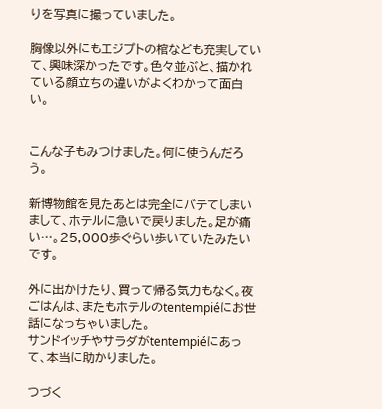りを写真に撮っていました。

胸像以外にもエジプトの棺なども充実していて、興味深かったです。色々並ぶと、描かれている顔立ちの違いがよくわかって面白い。


こんな子もみつけました。何に使うんだろう。

新博物館を見たあとは完全にバテてしまいまして、ホテルに急いで戻りました。足が痛い…。25,000歩ぐらい歩いていたみたいです。

外に出かけたり、買って帰る気力もなく。夜ごはんは、またもホテルのtentempiéにお世話になっちゃいました。
サンドイッチやサラダがtentempiéにあって、本当に助かりました。

つづく